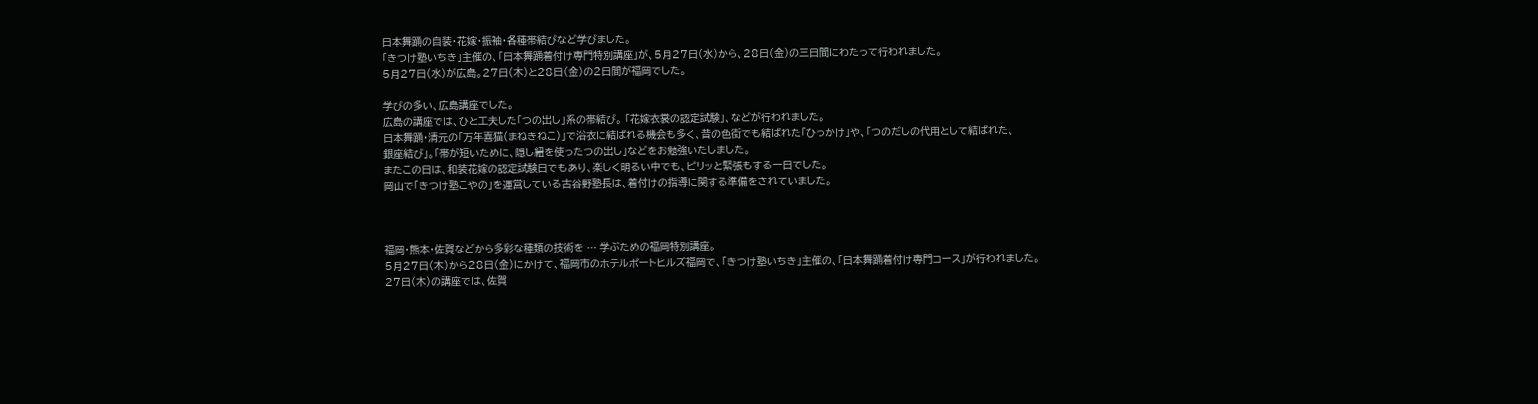日本舞踊の自装・花嫁・振袖・各種帯結びなど学びました。
「きつけ塾いちき」主催の、「日本舞踊着付け専門特別講座」が、5月27日(水)から、28日(金)の三日間にわたって行われました。
5月27日(水)が広島。27日(木)と28日(金)の2日間が福岡でした。

学びの多い、広島講座でした。
広島の講座では、ひと工夫した「つの出し」系の帯結び。 「花嫁衣裳の認定試験」、などが行われました。
日本舞踊・清元の「万年喜猫(まねきねこ)」で浴衣に結ばれる機会も多く、昔の色街でも結ばれた「ひっかけ」や、「つのだしの代用として結ばれた、
銀座結び」。「帯が短いために、隠し紐を使ったつの出し」などをお勉強いたしました。
またこの日は、和装花嫁の認定試験日でもあり、楽しく明るい中でも、ピリッと緊張もする一日でした。
岡山で「きつけ塾こやの」を運営している古谷野塾長は、着付けの指導に関する準備をされていました。



福岡・熊本・佐賀などから多彩な種類の技術を … 学ぶための福岡特別講座。
5月27日(木)から28日(金)にかけて、福岡市のホテルポートヒルズ福岡で、「きつけ塾いちき」主催の、「日本舞踊着付け専門コース」が行われました。
27日(木)の講座では、佐賀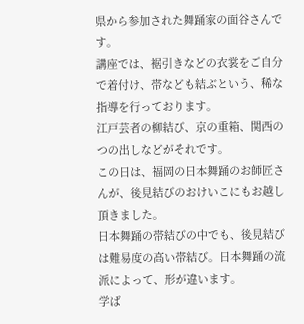県から参加された舞踊家の面谷さんです。
講座では、裾引きなどの衣裳をご自分で着付け、帯なども結ぶという、稀な指導を行っております。
江戸芸者の柳結び、京の重箱、関西のつの出しなどがそれです。
この日は、福岡の日本舞踊のお師匠さんが、後見結びのおけいこにもお越し頂きました。
日本舞踊の帯結びの中でも、後見結びは難易度の高い帯結び。日本舞踊の流派によって、形が違います。
学ば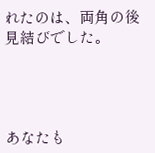れたのは、両角の後見結びでした。




あなたも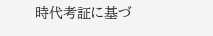時代考証に基づ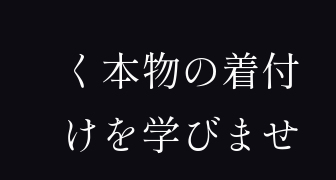く本物の着付けを学びませ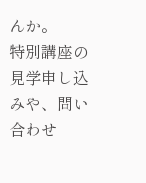んか。
特別講座の見学申し込みや、問い合わせ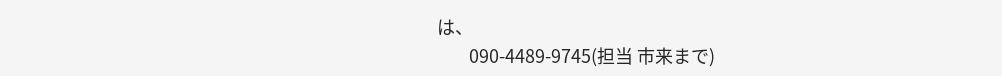は、
        090-4489-9745(担当 市来まで)